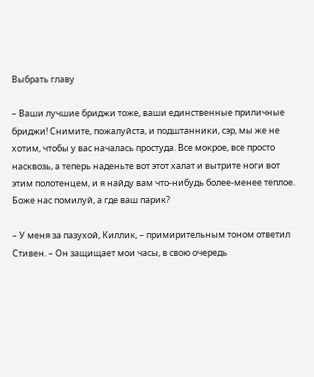Выбрать главу

– Ваши лучшие бриджи тоже, ваши единственные приличные бриджи! Снимите, пожалуйста, и подштанники, сэр, мы же не хотим, чтобы у вас началась простуда. Все мокрое, все просто насквозь, а теперь наденьте вот этот халат и вытрите ноги вот этим полотенцем, и я найду вам что-нибудь более-менее теплое. Боже нас помилуй, а где ваш парик?

– У меня за пазухой, Киллик, – примирительным тоном ответил Стивен. – Он защищает мои часы, в свою очередь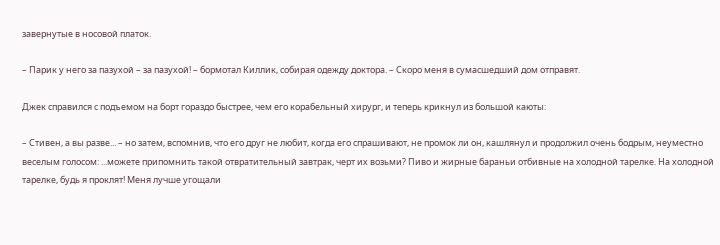завернутые в носовой платок.

– Парик у него за пазухой – за пазухой! – бормотал Киллик, собирая одежду доктора. – Скоро меня в сумасшедший дом отправят.

Джек справился с подъемом на борт гораздо быстрее, чем его корабельный хирург, и теперь крикнул из большой каюты:

– Стивен, а вы разве... – но затем, вспомнив, что его друг не любит, когда его спрашивают, не промок ли он, кашлянул и продолжил очень бодрым, неуместно веселым голосом: ...можете припомнить такой отвратительный завтрак, черт их возьми? Пиво и жирные бараньи отбивные на холодной тарелке. На холодной тарелке, будь я проклят! Меня лучше угощали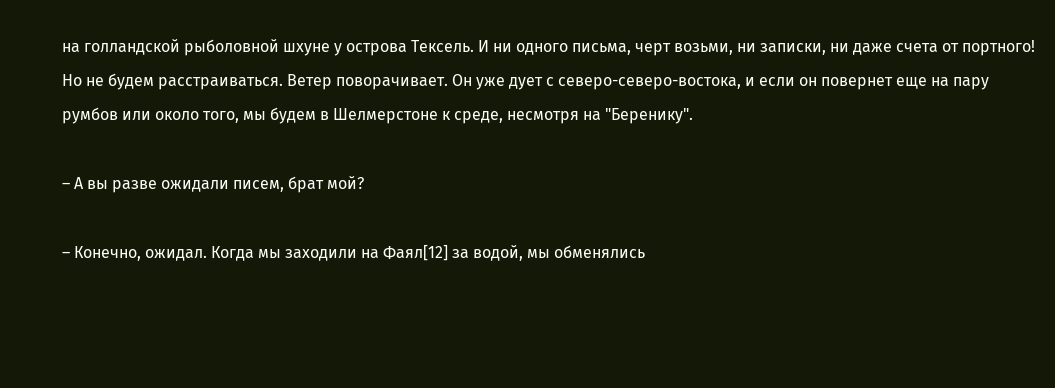на голландской рыболовной шхуне у острова Тексель. И ни одного письма, черт возьми, ни записки, ни даже счета от портного! Но не будем расстраиваться. Ветер поворачивает. Он уже дует с северо-северо-востока, и если он повернет еще на пару румбов или около того, мы будем в Шелмерстоне к среде, несмотря на "Беренику".

– А вы разве ожидали писем, брат мой?

– Конечно, ожидал. Когда мы заходили на Фаял[12] за водой, мы обменялись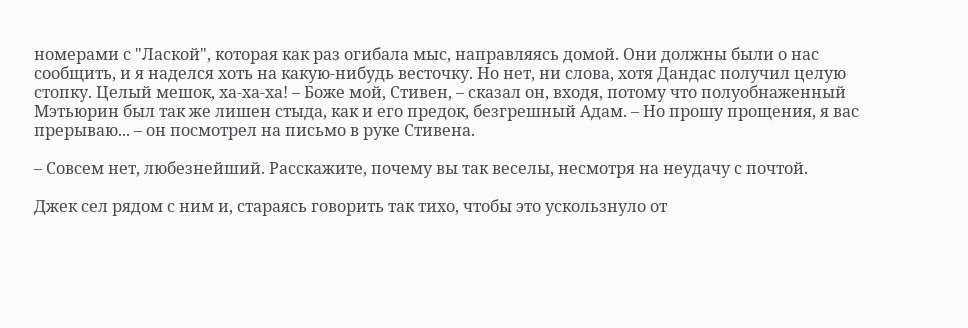номерами с "Лаской", которая как раз огибала мыс, направляясь домой. Они должны были о нас сообщить, и я наделся хоть на какую-нибудь весточку. Но нет, ни слова, хотя Дандас получил целую стопку. Целый мешок, ха-ха-ха! – Боже мой, Стивен, – сказал он, входя, потому что полуобнаженный Мэтьюрин был так же лишен стыда, как и его предок, безгрешный Адам. – Но прошу прощения, я вас прерываю... – он посмотрел на письмо в руке Стивена.

– Совсем нет, любезнейший. Расскажите, почему вы так веселы, несмотря на неудачу с почтой.

Джек сел рядом с ним и, стараясь говорить так тихо, чтобы это ускользнуло от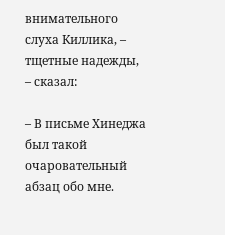внимательного слуха Киллика, – тщетные надежды, – сказал:

– В письме Хинеджа был такой очаровательный абзац обо мне.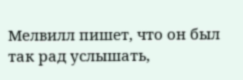Мелвилл пишет, что он был так рад услышать,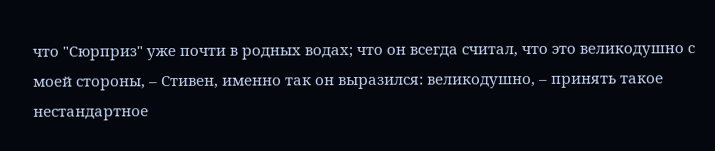что "Сюрприз" уже почти в родных водах; что он всегда считал, что это великодушно с моей стороны, – Стивен, именно так он выразился: великодушно, – принять такое нестандартное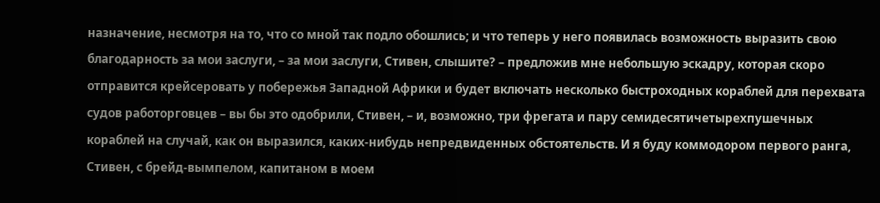назначение, несмотря на то, что со мной так подло обошлись; и что теперь у него появилась возможность выразить свою благодарность за мои заслуги, – за мои заслуги, Стивен, слышите? – предложив мне небольшую эскадру, которая скоро отправится крейсеровать у побережья Западной Африки и будет включать несколько быстроходных кораблей для перехвата судов работорговцев – вы бы это одобрили, Стивен, – и, возможно, три фрегата и пару семидесятичетырехпушечных кораблей на случай, как он выразился, каких-нибудь непредвиденных обстоятельств. И я буду коммодором первого ранга, Стивен, с брейд-вымпелом, капитаном в моем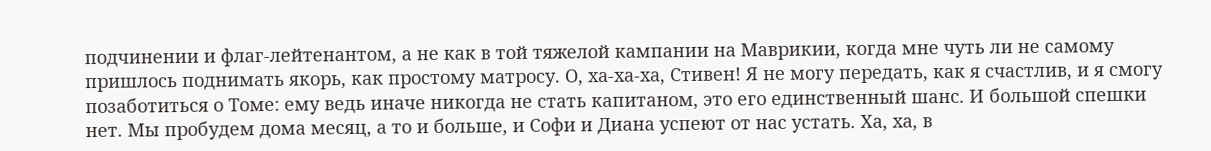подчинении и флаг-лейтенантом, а не как в той тяжелой кампании на Маврикии, когда мне чуть ли не самому пришлось поднимать якорь, как простому матросу. О, ха-ха-ха, Стивен! Я не могу передать, как я счастлив, и я смогу позаботиться о Томе: ему ведь иначе никогда не стать капитаном, это его единственный шанс. И большой спешки нет. Мы пробудем дома месяц, а то и больше, и Софи и Диана успеют от нас устать. Ха, ха, в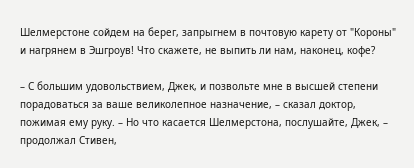Шелмерстоне сойдем на берег, запрыгнем в почтовую карету от "Короны" и нагрянем в Эшгроув! Что скажете, не выпить ли нам, наконец, кофе?

– С большим удовольствием, Джек, и позвольте мне в высшей степени порадоваться за ваше великолепное назначение, – сказал доктор, пожимая ему руку. – Но что касается Шелмерстона, послушайте, Джек, – продолжал Стивен,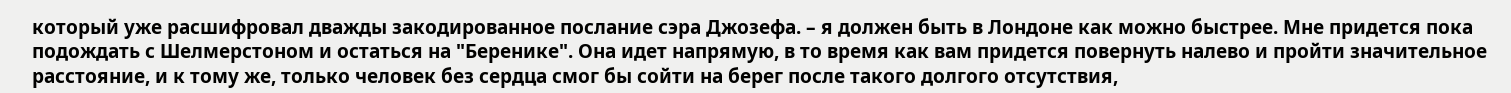который уже расшифровал дважды закодированное послание сэра Джозефа. – я должен быть в Лондоне как можно быстрее. Мне придется пока подождать с Шелмерстоном и остаться на "Беренике". Она идет напрямую, в то время как вам придется повернуть налево и пройти значительное расстояние, и к тому же, только человек без сердца смог бы сойти на берег после такого долгого отсутствия,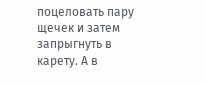поцеловать пару щечек и затем запрыгнуть в карету. А в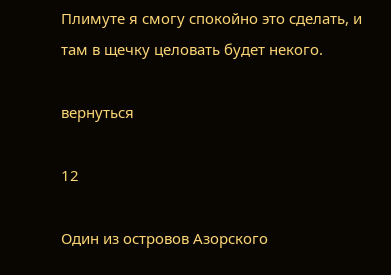Плимуте я смогу спокойно это сделать, и там в щечку целовать будет некого.

вернуться

12

Один из островов Азорского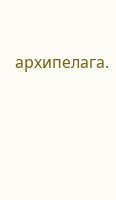архипелага.